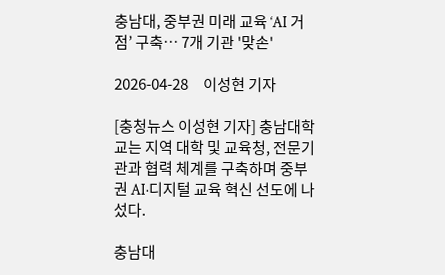충남대, 중부권 미래 교육 ‘AI 거점’ 구축… 7개 기관 '맞손'

2026-04-28     이성현 기자

[충청뉴스 이성현 기자] 충남대학교는 지역 대학 및 교육청, 전문기관과 협력 체계를 구축하며 중부권 AI·디지털 교육 혁신 선도에 나섰다.

충남대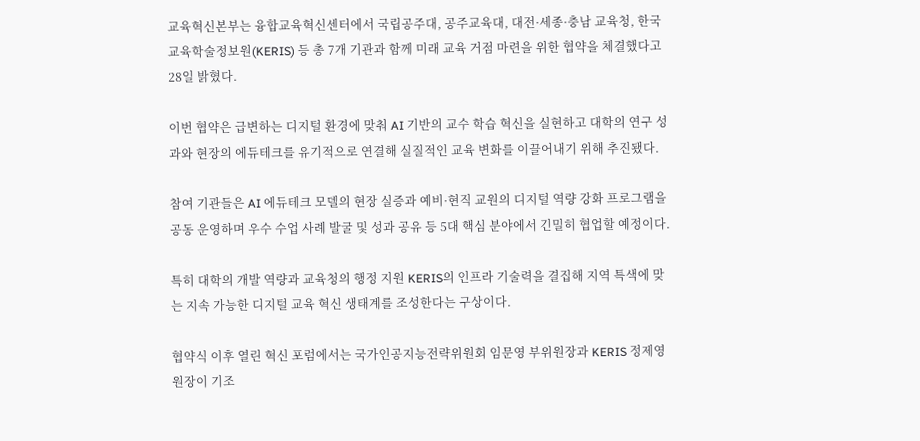교육혁신본부는 융합교육혁신센터에서 국립공주대, 공주교육대, 대전·세종·충남 교육청, 한국교육학술정보원(KERIS) 등 총 7개 기관과 함께 미래 교육 거점 마련을 위한 협약을 체결했다고 28일 밝혔다.

이번 협약은 급변하는 디지털 환경에 맞춰 AI 기반의 교수 학습 혁신을 실현하고 대학의 연구 성과와 현장의 에듀테크를 유기적으로 연결해 실질적인 교육 변화를 이끌어내기 위해 추진됐다.

참여 기관들은 AI 에듀테크 모델의 현장 실증과 예비·현직 교원의 디지털 역량 강화 프로그램을 공동 운영하며 우수 수업 사례 발굴 및 성과 공유 등 5대 핵심 분야에서 긴밀히 협업할 예정이다.

특히 대학의 개발 역량과 교육청의 행정 지원 KERIS의 인프라 기술력을 결집해 지역 특색에 맞는 지속 가능한 디지털 교육 혁신 생태계를 조성한다는 구상이다.

협약식 이후 열린 혁신 포럼에서는 국가인공지능전략위원회 임문영 부위원장과 KERIS 정제영 원장이 기조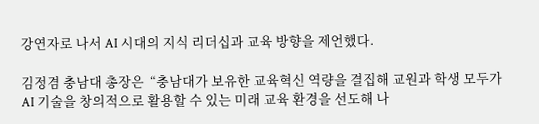강연자로 나서 AI 시대의 지식 리더십과 교육 방향을 제언했다.

김정겸 충남대 총장은  “충남대가 보유한 교육혁신 역량을 결집해 교원과 학생 모두가 AI 기술을 창의적으로 활용할 수 있는 미래 교육 환경을 선도해 나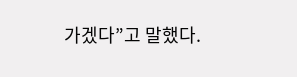가겠다”고 말했다.